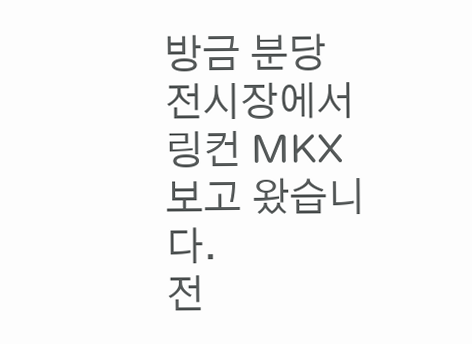방금 분당 전시장에서 링컨 MKX 보고 왔습니다.
전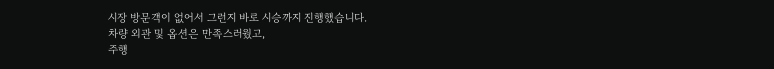시장 방문객이 없어서 그런지 바로 시승까지 진행했습니다.
차량 외관 및 옵션은 만족스러웠고,
주행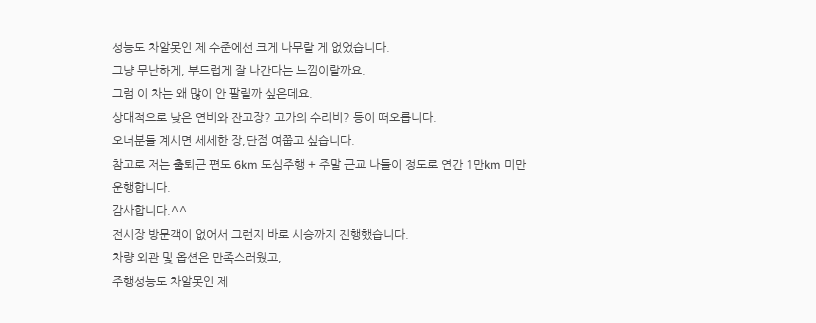성능도 차알못인 제 수준에선 크게 나무랄 게 없었습니다.
그냥 무난하게, 부드럽게 잘 나간다는 느낌이랄까요.
그럼 이 차는 왜 많이 안 팔릴까 싶은데요.
상대적으로 낮은 연비와 잔고장? 고가의 수리비? 등이 떠오릅니다.
오너분들 계시면 세세한 장,단점 여쭙고 싶습니다.
참고로 저는 출퇴근 편도 6km 도심주행 + 주말 근교 나들이 정도로 연간 1만km 미만 운행합니다.
감사합니다.^^
전시장 방문객이 없어서 그런지 바로 시승까지 진행했습니다.
차량 외관 및 옵션은 만족스러웠고,
주행성능도 차알못인 제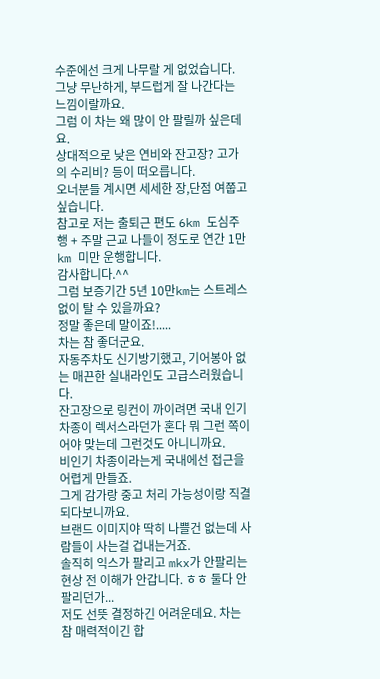수준에선 크게 나무랄 게 없었습니다.
그냥 무난하게, 부드럽게 잘 나간다는 느낌이랄까요.
그럼 이 차는 왜 많이 안 팔릴까 싶은데요.
상대적으로 낮은 연비와 잔고장? 고가의 수리비? 등이 떠오릅니다.
오너분들 계시면 세세한 장,단점 여쭙고 싶습니다.
참고로 저는 출퇴근 편도 6km 도심주행 + 주말 근교 나들이 정도로 연간 1만km 미만 운행합니다.
감사합니다.^^
그럼 보증기간 5년 10만km는 스트레스 없이 탈 수 있을까요?
정말 좋은데 말이죠!.....
차는 참 좋더군요.
자동주차도 신기방기했고, 기어봉아 없는 매끈한 실내라인도 고급스러웠습니다.
잔고장으로 링컨이 까이려면 국내 인기 차종이 렉서스라던가 혼다 뭐 그런 쪽이어야 맞는데 그런것도 아니니까요.
비인기 차종이라는게 국내에선 접근을 어렵게 만들죠.
그게 감가랑 중고 처리 가능성이랑 직결되다보니까요.
브랜드 이미지야 딱히 나쁠건 없는데 사람들이 사는걸 겁내는거죠.
솔직히 익스가 팔리고 mkx가 안팔리는 현상 전 이해가 안갑니다. ㅎㅎ 둘다 안팔리던가...
저도 선뜻 결정하긴 어려운데요. 차는 참 매력적이긴 합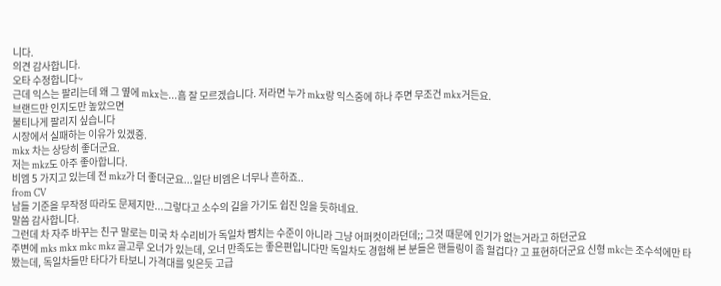니다.
의견 감사합니다.
오타 수정합니다~
근데 익스는 팔리는데 왜 그 옆에 mkx는...흠 잘 모르겠습니다. 저라면 누가 mkx랑 익스중에 하나 주면 무조건 mkx거든요.
브랜드만 인지도만 높았으면
불티나게 팔리지 싶습니다
시장에서 실패하는 이유가 있겠죵.
mkx 차는 상당히 좋더군요.
저는 mkz도 아주 좋아합니다.
비엠 5 가지고 있는데 전 mkz가 더 좋더군요...일단 비엠은 너무나 흔하죠..
from CV
남들 기준을 무작정 따라도 문제지만...그렇다고 소수의 길을 가기도 쉽진 읺을 듯하네요.
말씀 감사합니다.
그런데 차 자주 바꾸는 친구 말로는 미국 차 수리비가 독일차 뺨치는 수준이 아니라 그냥 어퍼컷이라던데;; 그것 때문에 인기가 없는거라고 하던군요
주변에 mks mkx mkc mkz 골고루 오너가 있는데, 오너 만족도는 좋은편입니다만 독일차도 경험해 본 분들은 핸들링이 좀 헐겁다? 고 표현하더군요 신형 mkc는 조수석에만 타봤는데, 독일차들만 타다가 타보니 가격대를 잊은듯 고급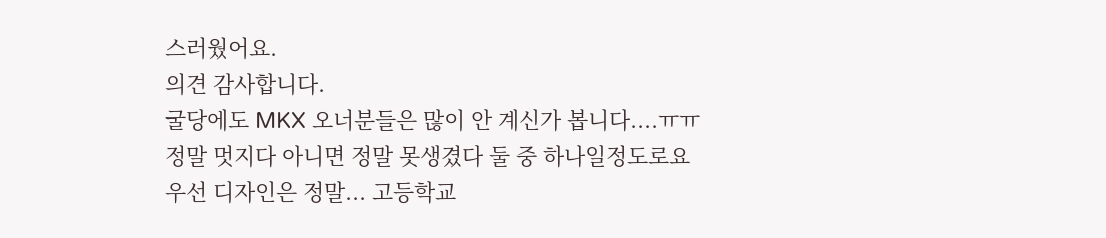스러웠어요.
의견 감사합니다.
굴당에도 MKX 오너분들은 많이 안 계신가 봅니다....ㅠㅠ
정말 멋지다 아니면 정말 못생겼다 둘 중 하나일정도로요
우선 디자인은 정말... 고등학교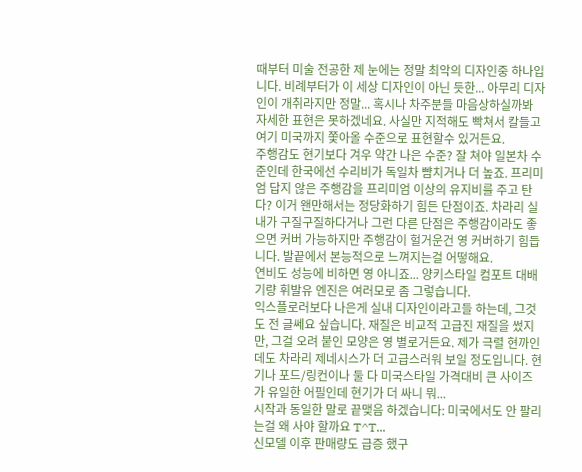때부터 미술 전공한 제 눈에는 정말 최악의 디자인중 하나입니다. 비례부터가 이 세상 디자인이 아닌 듯한... 아무리 디자인이 개취라지만 정말... 혹시나 차주분들 마음상하실까봐 자세한 표현은 못하겠네요. 사실만 지적해도 빡쳐서 칼들고 여기 미국까지 쫓아올 수준으로 표현할수 있거든요.
주행감도 현기보다 겨우 약간 나은 수준? 잘 쳐야 일본차 수준인데 한국에선 수리비가 독일차 뺨치거나 더 높죠. 프리미엄 답지 않은 주행감을 프리미엄 이상의 유지비를 주고 탄다? 이거 왠만해서는 정당화하기 힘든 단점이죠. 차라리 실내가 구질구질하다거나 그런 다른 단점은 주행감이라도 좋으면 커버 가능하지만 주행감이 헐거운건 영 커버하기 힘듭니다. 발끝에서 본능적으로 느껴지는걸 어떻해요.
연비도 성능에 비하면 영 아니죠... 양키스타일 컴포트 대배기량 휘발유 엔진은 여러모로 좀 그렇습니다.
익스플로러보다 나은게 실내 디자인이라고들 하는데, 그것도 전 글쎄요 싶습니다. 재질은 비교적 고급진 재질을 썼지만, 그걸 오려 붙인 모양은 영 별로거든요. 제가 극렬 현까인데도 차라리 제네시스가 더 고급스러워 보일 정도입니다. 현기나 포드/링컨이나 둘 다 미국스타일 가격대비 큰 사이즈가 유일한 어필인데 현기가 더 싸니 뭐...
시작과 동일한 말로 끝맺음 하겠습니다: 미국에서도 안 팔리는걸 왜 사야 할까요 T^T...
신모델 이후 판매량도 급증 했구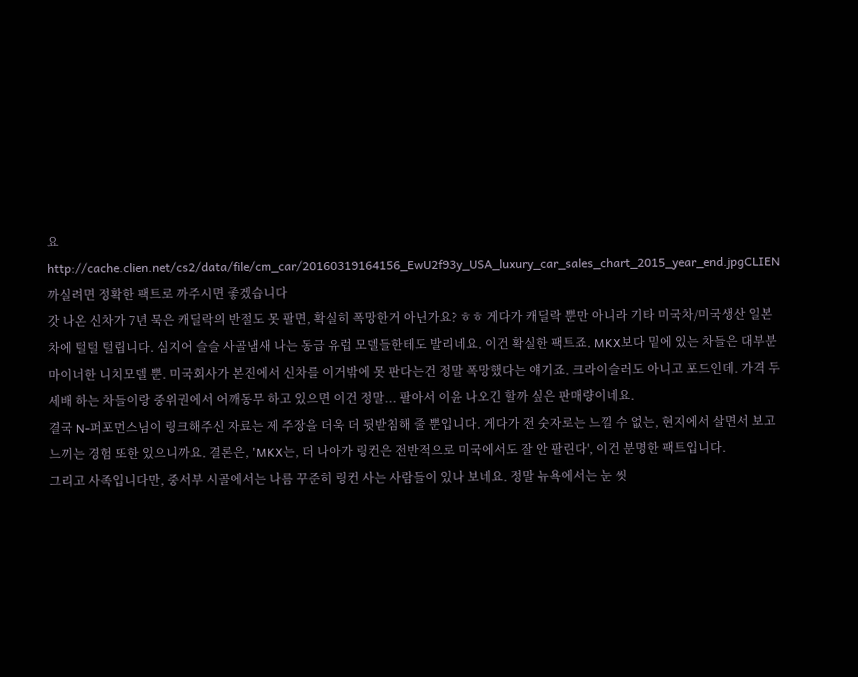요
http://cache.clien.net/cs2/data/file/cm_car/20160319164156_EwU2f93y_USA_luxury_car_sales_chart_2015_year_end.jpgCLIEN
까실려면 정확한 팩트로 까주시면 좋겠습니다
갓 나온 신차가 7년 묵은 캐딜락의 반절도 못 팔면, 확실히 폭망한거 아닌가요? ㅎㅎ 게다가 캐딜락 뿐만 아니라 기타 미국차/미국생산 일본차에 털털 털립니다. 심지어 슬슬 사골냄새 나는 동급 유럽 모델들한테도 발리네요. 이건 확실한 팩트죠. MKX보다 밑에 있는 차들은 대부분 마이너한 니치모델 뿐. 미국회사가 본진에서 신차를 이거밖에 못 판다는건 정말 폭망했다는 얘기죠. 크라이슬러도 아니고 포드인데. 가격 두세배 하는 차들이랑 중위권에서 어깨동무 하고 있으면 이건 정말... 팔아서 이윤 나오긴 할까 싶은 판매량이네요.
결국 N-퍼포먼스님이 링크해주신 자료는 제 주장을 더욱 더 뒷받침해 줄 뿐입니다. 게다가 전 숫자로는 느낄 수 없는, 현지에서 살면서 보고 느끼는 경험 또한 있으니까요. 결론은, 'MKX는, 더 나아가 링컨은 전반적으로 미국에서도 잘 안 팔린다', 이건 분명한 팩트입니다.
그리고 사족입니다만, 중서부 시골에서는 나름 꾸준히 링컨 사는 사람들이 있나 보네요. 정말 뉴욕에서는 눈 씻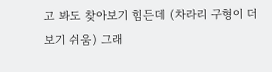고 봐도 찾아보기 힘든데 (차라리 구형이 더 보기 쉬움) 그래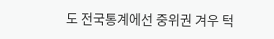도 전국통계에선 중위권 겨우 턱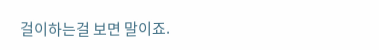걸이하는걸 보면 말이죠.